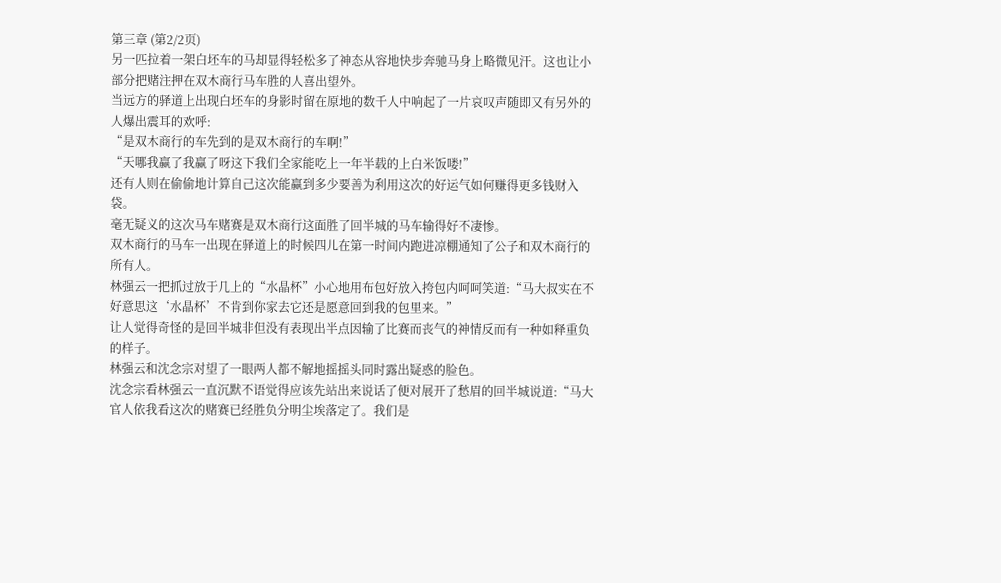第三章 (第2/2页)
另一匹拉着一架白坯车的马却显得轻松多了神态从容地快步奔驰马身上略微见汗。这也让小部分把赌注押在双木商行马车胜的人喜出望外。
当远方的驿道上出现白坯车的身影时留在原地的数千人中响起了一片哀叹声随即又有另外的人爆出震耳的欢呼:
“是双木商行的车先到的是双木商行的车啊!”
“天哪我赢了我赢了呀这下我们全家能吃上一年半载的上白米饭喽!”
还有人则在偷偷地计算自己这次能赢到多少要善为利用这次的好运气如何赚得更多钱财入袋。
毫无疑义的这次马车赌赛是双木商行这面胜了回半城的马车输得好不凄惨。
双木商行的马车一出现在驿道上的时候四儿在第一时间内跑进凉棚通知了公子和双木商行的所有人。
林强云一把抓过放于几上的“水晶杯”小心地用布包好放入挎包内呵呵笑道:“马大叔实在不好意思这‘水晶杯’不肯到你家去它还是愿意回到我的包里来。”
让人觉得奇怪的是回半城非但没有表现出半点因输了比赛而丧气的神情反而有一种如释重负的样子。
林强云和沈念宗对望了一眼两人都不解地摇摇头同时露出疑惑的脸色。
沈念宗看林强云一直沉默不语觉得应该先站出来说话了便对展开了愁眉的回半城说道:“马大官人依我看这次的赌赛已经胜负分明尘埃落定了。我们是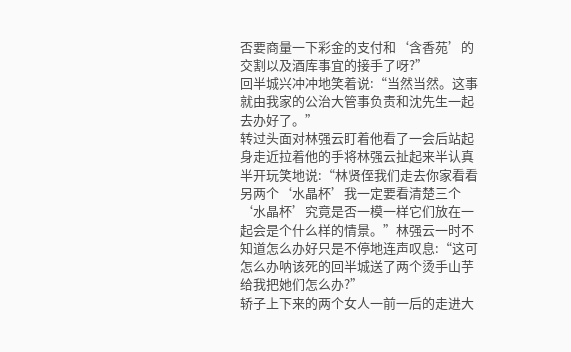否要商量一下彩金的支付和‘含香苑’的交割以及酒库事宜的接手了呀?”
回半城兴冲冲地笑着说:“当然当然。这事就由我家的公治大管事负责和沈先生一起去办好了。”
转过头面对林强云盯着他看了一会后站起身走近拉着他的手将林强云扯起来半认真半开玩笑地说:“林贤侄我们走去你家看看另两个‘水晶杯’我一定要看清楚三个‘水晶杯’究竟是否一模一样它们放在一起会是个什么样的情景。”林强云一时不知道怎么办好只是不停地连声叹息:“这可怎么办呐该死的回半城送了两个烫手山芋给我把她们怎么办?”
轿子上下来的两个女人一前一后的走进大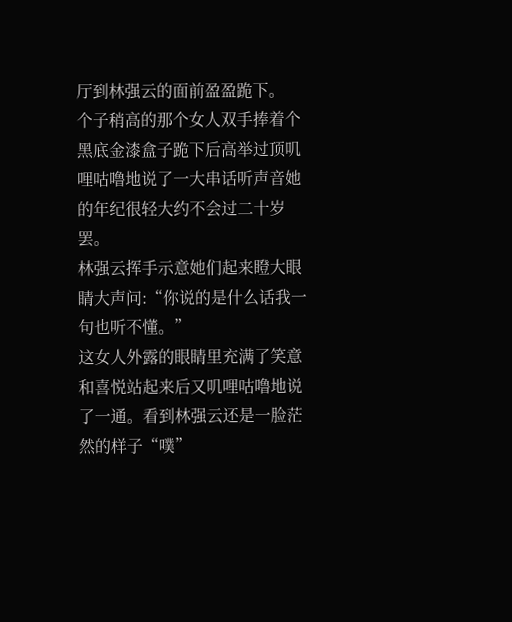厅到林强云的面前盈盈跪下。
个子稍高的那个女人双手捧着个黑底金漆盒子跪下后高举过顶叽哩咕噜地说了一大串话听声音她的年纪很轻大约不会过二十岁罢。
林强云挥手示意她们起来瞪大眼睛大声问:“你说的是什么话我一句也听不懂。”
这女人外露的眼睛里充满了笑意和喜悦站起来后又叽哩咕噜地说了一通。看到林强云还是一脸茫然的样子“噗”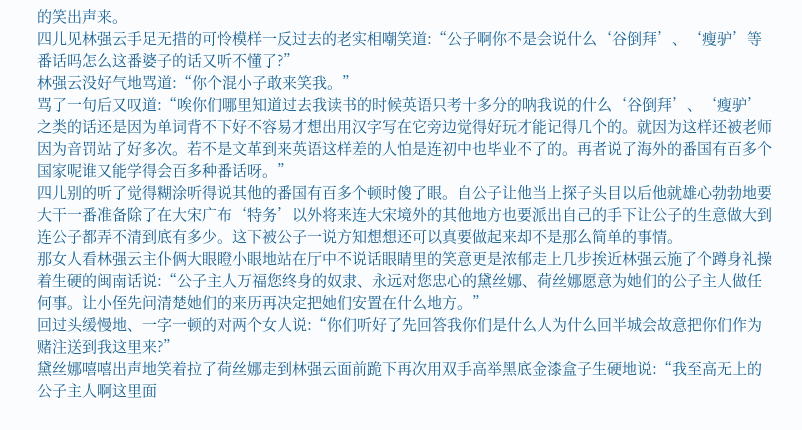的笑出声来。
四儿见林强云手足无措的可怜模样一反过去的老实相嘲笑道:“公子啊你不是会说什么‘谷倒拜’、‘瘦驴’等番话吗怎么这番婆子的话又听不懂了?”
林强云没好气地骂道:“你个混小子敢来笑我。”
骂了一句后又叹道:“唉你们哪里知道过去我读书的时候英语只考十多分的呐我说的什么‘谷倒拜’、‘瘦驴’之类的话还是因为单词背不下好不容易才想出用汉字写在它旁边觉得好玩才能记得几个的。就因为这样还被老师因为音罚站了好多次。若不是文革到来英语这样差的人怕是连初中也毕业不了的。再者说了海外的番国有百多个国家呢谁又能学得会百多种番话呀。”
四儿别的听了觉得糊涂听得说其他的番国有百多个顿时傻了眼。自公子让他当上探子头目以后他就雄心勃勃地要大干一番准备除了在大宋广布‘特务’以外将来连大宋境外的其他地方也要派出自己的手下让公子的生意做大到连公子都弄不清到底有多少。这下被公子一说方知想想还可以真要做起来却不是那么简单的事情。
那女人看林强云主仆俩大眼瞪小眼地站在厅中不说话眼睛里的笑意更是浓郁走上几步挨近林强云施了个蹲身礼操着生硬的闽南话说:“公子主人万福您终身的奴隶、永远对您忠心的黛丝娜、荷丝娜愿意为她们的公子主人做任何事。让小侄先问清楚她们的来历再决定把她们安置在什么地方。”
回过头缓慢地、一字一顿的对两个女人说:“你们听好了先回答我你们是什么人为什么回半城会故意把你们作为赌注送到我这里来?”
黛丝娜嘻嘻出声地笑着拉了荷丝娜走到林强云面前跪下再次用双手高举黑底金漆盒子生硬地说:“我至高无上的公子主人啊这里面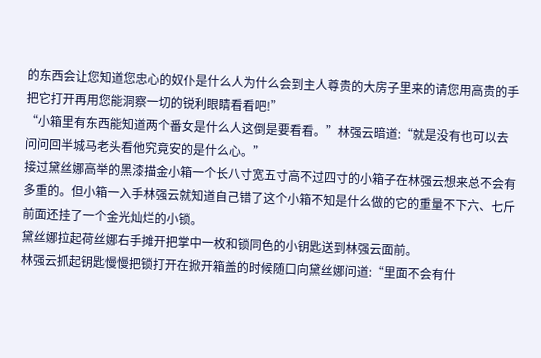的东西会让您知道您忠心的奴仆是什么人为什么会到主人尊贵的大房子里来的请您用高贵的手把它打开再用您能洞察一切的锐利眼睛看看吧!”
“小箱里有东西能知道两个番女是什么人这倒是要看看。”林强云暗道:“就是没有也可以去问问回半城马老头看他究竟安的是什么心。”
接过黛丝娜高举的黑漆描金小箱一个长八寸宽五寸高不过四寸的小箱子在林强云想来总不会有多重的。但小箱一入手林强云就知道自己错了这个小箱不知是什么做的它的重量不下六、七斤前面还挂了一个金光灿烂的小锁。
黛丝娜拉起荷丝娜右手摊开把掌中一枚和锁同色的小钥匙送到林强云面前。
林强云抓起钥匙慢慢把锁打开在掀开箱盖的时候随口向黛丝娜问道:“里面不会有什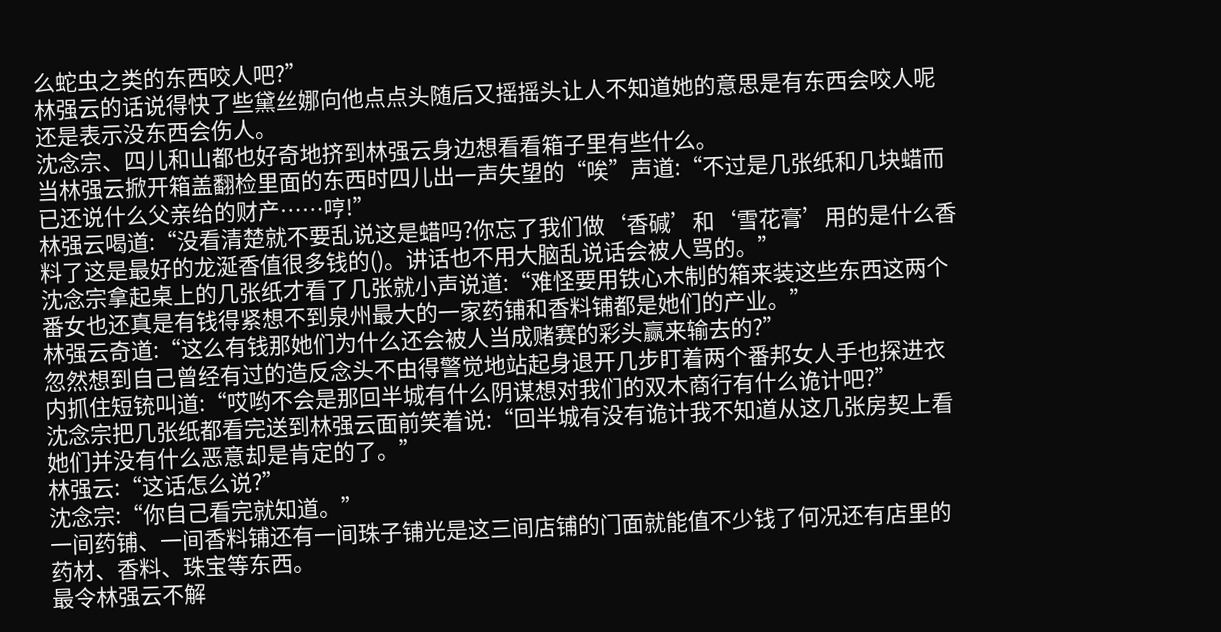么蛇虫之类的东西咬人吧?”
林强云的话说得快了些黛丝娜向他点点头随后又摇摇头让人不知道她的意思是有东西会咬人呢还是表示没东西会伤人。
沈念宗、四儿和山都也好奇地挤到林强云身边想看看箱子里有些什么。
当林强云掀开箱盖翻检里面的东西时四儿出一声失望的“唉”声道:“不过是几张纸和几块蜡而已还说什么父亲给的财产……哼!”
林强云喝道:“没看清楚就不要乱说这是蜡吗?你忘了我们做‘香碱’和‘雪花膏’用的是什么香料了这是最好的龙涎香值很多钱的()。讲话也不用大脑乱说话会被人骂的。”
沈念宗拿起桌上的几张纸才看了几张就小声说道:“难怪要用铁心木制的箱来装这些东西这两个番女也还真是有钱得紧想不到泉州最大的一家药铺和香料铺都是她们的产业。”
林强云奇道:“这么有钱那她们为什么还会被人当成赌赛的彩头赢来输去的?”
忽然想到自己曾经有过的造反念头不由得警觉地站起身退开几步盯着两个番邦女人手也探进衣内抓住短铳叫道:“哎哟不会是那回半城有什么阴谋想对我们的双木商行有什么诡计吧?”
沈念宗把几张纸都看完送到林强云面前笑着说:“回半城有没有诡计我不知道从这几张房契上看她们并没有什么恶意却是肯定的了。”
林强云:“这话怎么说?”
沈念宗:“你自己看完就知道。”
一间药铺、一间香料铺还有一间珠子铺光是这三间店铺的门面就能值不少钱了何况还有店里的药材、香料、珠宝等东西。
最令林强云不解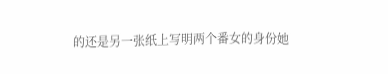的还是另一张纸上写明两个番女的身份她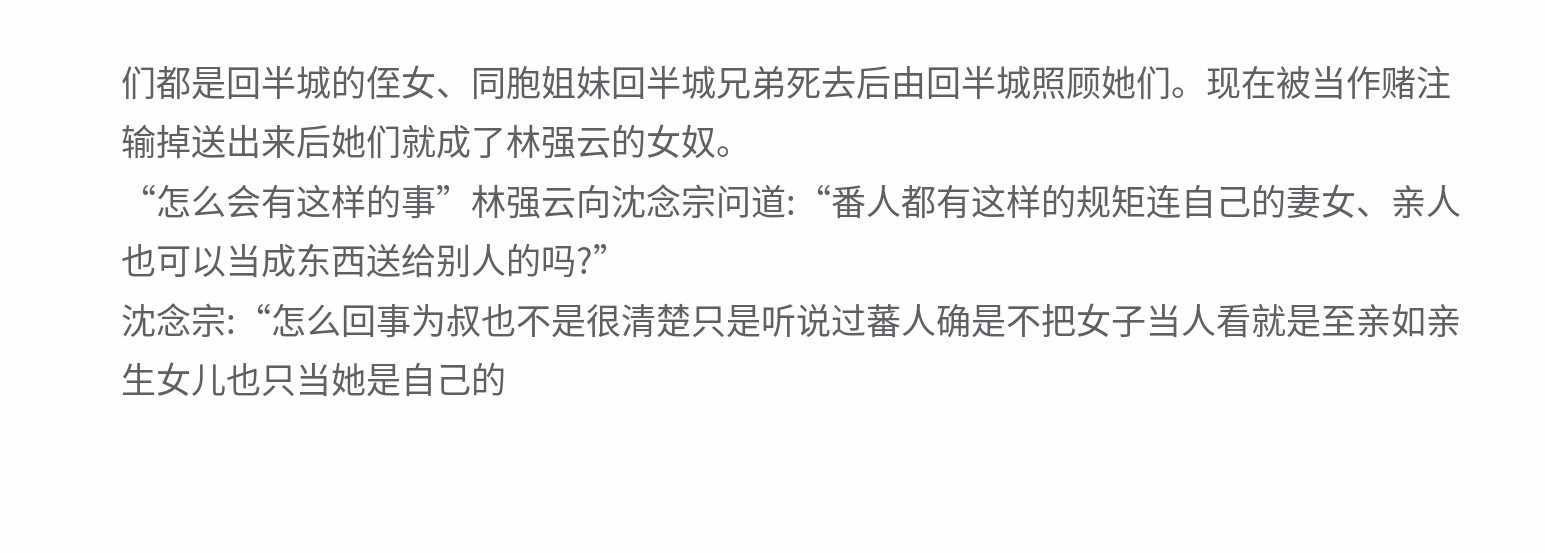们都是回半城的侄女、同胞姐妹回半城兄弟死去后由回半城照顾她们。现在被当作赌注输掉送出来后她们就成了林强云的女奴。
“怎么会有这样的事”林强云向沈念宗问道:“番人都有这样的规矩连自己的妻女、亲人也可以当成东西送给别人的吗?”
沈念宗:“怎么回事为叔也不是很清楚只是听说过蕃人确是不把女子当人看就是至亲如亲生女儿也只当她是自己的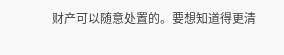财产可以随意处置的。要想知道得更清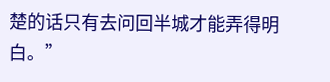楚的话只有去问回半城才能弄得明白。”